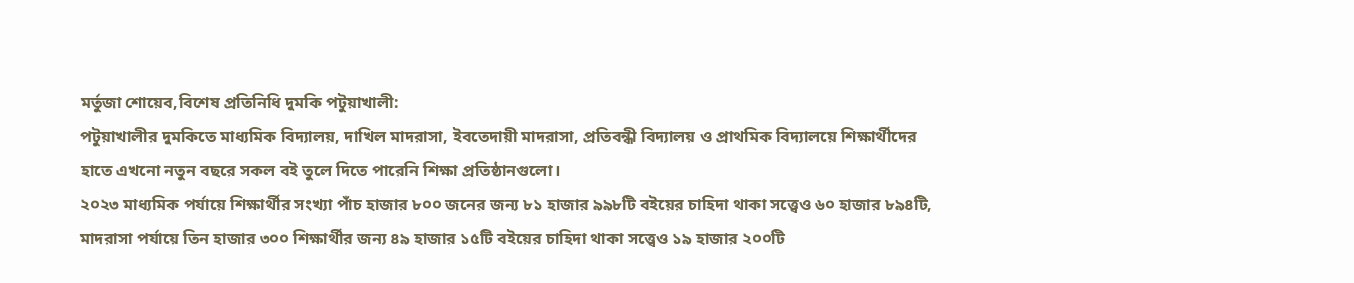মর্তুজা শোয়েব,বিশেষ প্রতিনিধি দুমকি পটুয়াখালী:
পটুয়াখালীর দুমকিতে মাধ্যমিক বিদ্যালয়, দাখিল মাদরাসা, ইবতেদায়ী মাদরাসা, প্রতিবন্ধী বিদ্যালয় ও প্রাথমিক বিদ্যালয়ে শিক্ষার্থীদের হাতে এখনো নতুন বছরে সকল বই তুলে দিতে পারেনি শিক্ষা প্রতিষ্ঠানগুলো।
২০২৩ মাধ্যমিক পর্যায়ে শিক্ষার্থীর সংখ্যা পাঁচ হাজার ৮০০ জনের জন্য ৮১ হাজার ৯৯৮টি বইয়ের চাহিদা থাকা সত্ত্বেও ৬০ হাজার ৮৯৪টি, মাদরাসা পর্যায়ে তিন হাজার ৩০০ শিক্ষার্থীর জন্য ৪৯ হাজার ১৫টি বইয়ের চাহিদা থাকা সত্ত্বেও ১৯ হাজার ২০০টি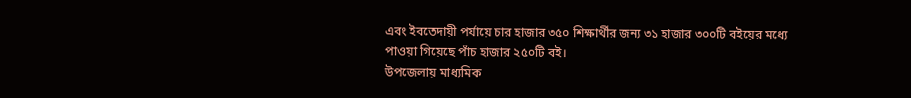এবং ইবতেদায়ী পর্যায়ে চার হাজার ৩৫০ শিক্ষার্থীর জন্য ৩১ হাজার ৩০০টি বইয়ের মধ্যে পাওয়া গিয়েছে পাঁচ হাজার ২৫০টি বই।
উপজেলায় মাধ্যমিক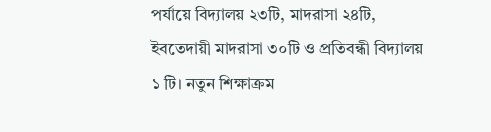পর্যায়ে বিদ্যালয় ২৩টি, মাদরাসা ২৪টি, ইবতেদায়ী মাদরাসা ৩০টি ও প্রতিবন্ধী বিদ্যালয় ১ টি। নতুন শিক্ষাক্রম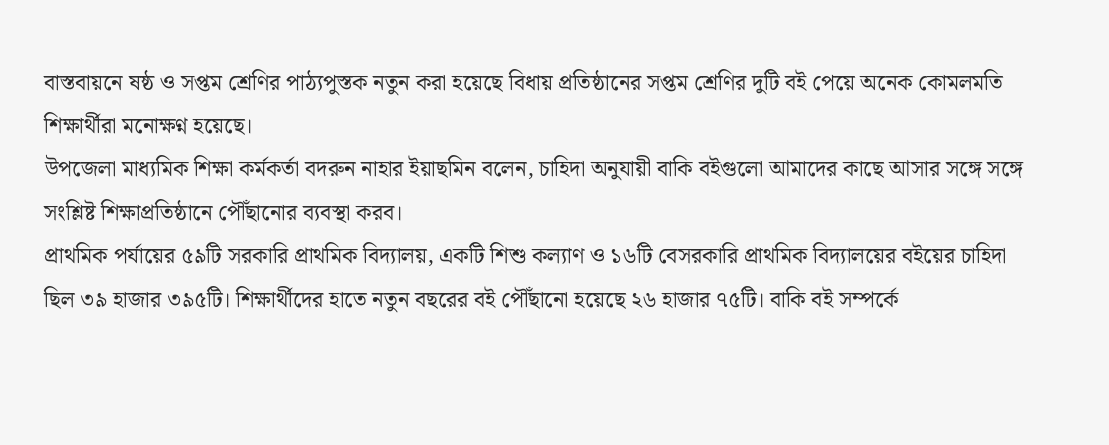বাস্তবায়নে ষষ্ঠ ও সপ্তম শ্রেণির পাঠ্যপুস্তক নতুন করা হয়েছে বিধায় প্রতিষ্ঠানের সপ্তম শ্রেণির দুটি বই পেয়ে অনেক কোমলমতি শিক্ষার্থীরা মনোক্ষণ্ন হয়েছে।
উপজেলা মাধ্যমিক শিক্ষা কর্মকর্তা বদরুন নাহার ইয়াছমিন বলেন, চাহিদা অনুযায়ী বাকি বইগুলো আমাদের কাছে আসার সঙ্গে সঙ্গে সংশ্লিষ্ট শিক্ষাপ্রতিষ্ঠানে পৌঁছানোর ব্যবস্থা করব।
প্রাথমিক পর্যায়ের ৫৯টি সরকারি প্রাথমিক বিদ্যালয়, একটি শিশু কল্যাণ ও ১৬টি বেসরকারি প্রাথমিক বিদ্যালয়ের বইয়ের চাহিদা ছিল ৩৯ হাজার ৩৯৫টি। শিক্ষার্থীদের হাতে নতুন বছরের বই পৌঁছানো হয়েছে ২৬ হাজার ৭৫টি। বাকি বই সম্পর্কে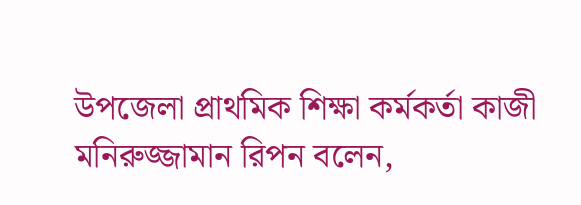উপজেলা প্রাথমিক শিক্ষা কর্মকর্তা কাজী মনিরুজ্জামান রিপন বলেন,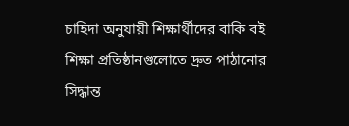চাহিদা অনুযায়ী শিক্ষার্থীদের বাকি বই শিক্ষা প্রতিষ্ঠানগুলোতে দ্রুত পাঠানোর সিদ্ধান্ত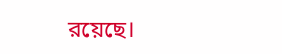রয়েছে।